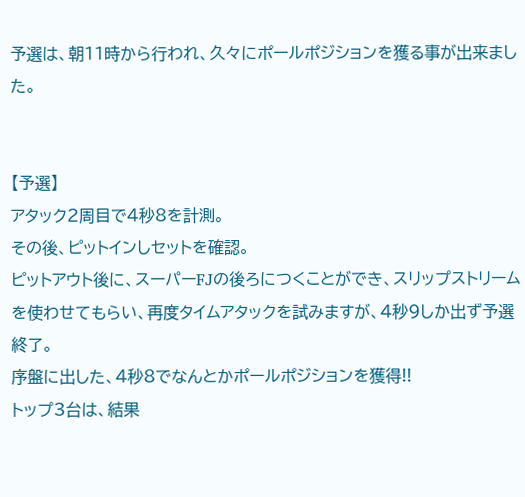予選は、朝11時から行われ、久々にポールポジションを獲る事が出来ました。


【予選】
アタック2周目で4秒8を計測。
その後、ピットインしセットを確認。
ピットアウト後に、スーパーFJの後ろにつくことができ、スリップストリームを使わせてもらい、再度タイムアタックを試みますが、4秒9しか出ず予選終了。
序盤に出した、4秒8でなんとかポールポジションを獲得!!
トップ3台は、結果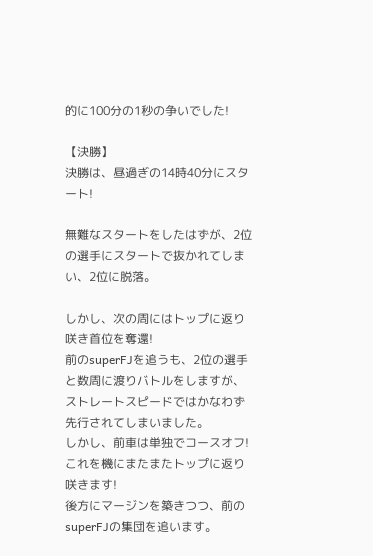的に100分の1秒の争いでした!

【決勝】
決勝は、昼過ぎの14時40分にスタート!

無難なスタートをしたはずが、2位の選手にスタートで抜かれてしまい、2位に脱落。

しかし、次の周にはトップに返り咲き首位を奪還!
前のsuperFJを追うも、2位の選手と数周に渡りバトルをしますが、ストレートスピードではかなわず先行されてしまいました。
しかし、前車は単独でコースオフ!これを機にまたまたトップに返り咲きます!
後方にマージンを築きつつ、前のsuperFJの集団を追います。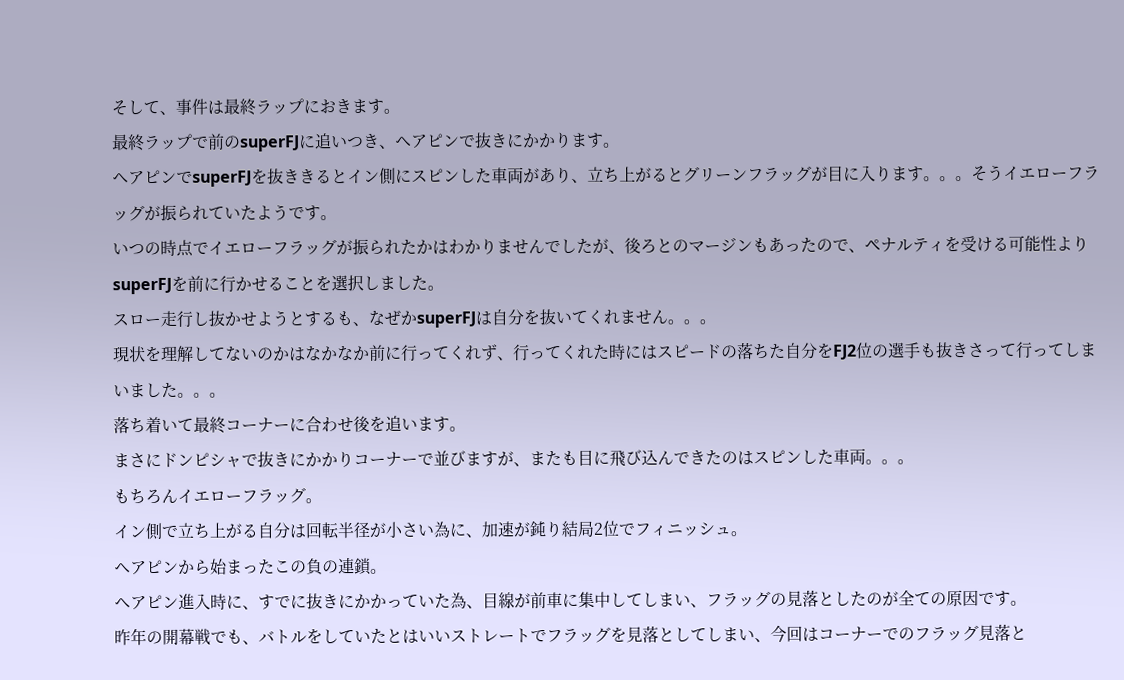そして、事件は最終ラップにおきます。
最終ラップで前のsuperFJに追いつき、ヘアピンで抜きにかかります。
ヘアピンでsuperFJを抜ききるとイン側にスピンした車両があり、立ち上がるとグリーンフラッグが目に入ります。。。そうイエローフラッグが振られていたようです。
いつの時点でイエローフラッグが振られたかはわかりませんでしたが、後ろとのマージンもあったので、ペナルティを受ける可能性よりsuperFJを前に行かせることを選択しました。
スロー走行し抜かせようとするも、なぜかsuperFJは自分を抜いてくれません。。。
現状を理解してないのかはなかなか前に行ってくれず、行ってくれた時にはスピードの落ちた自分をFJ2位の選手も抜きさって行ってしまいました。。。
落ち着いて最終コーナーに合わせ後を追います。
まさにドンピシャで抜きにかかりコーナーで並びますが、またも目に飛び込んできたのはスピンした車両。。。
もちろんイエローフラッグ。
イン側で立ち上がる自分は回転半径が小さい為に、加速が鈍り結局2位でフィニッシュ。
ヘアピンから始まったこの負の連鎖。
ヘアピン進入時に、すでに抜きにかかっていた為、目線が前車に集中してしまい、フラッグの見落としたのが全ての原因です。
昨年の開幕戦でも、バトルをしていたとはいいストレートでフラッグを見落としてしまい、今回はコーナーでのフラッグ見落と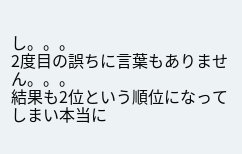し。。。
2度目の誤ちに言葉もありません。。。
結果も2位という順位になってしまい本当に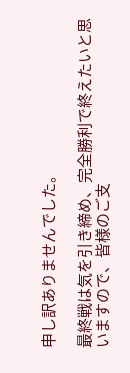申し訳ありませんでした。

最終戦は気を引き締め、完全勝利で終えたいと思いますので、皆様のご支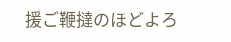援ご鞭撻のほどよろ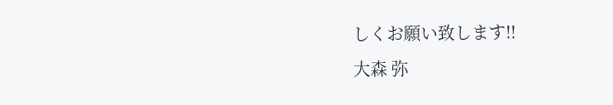しくお願い致します!!
大森 弥